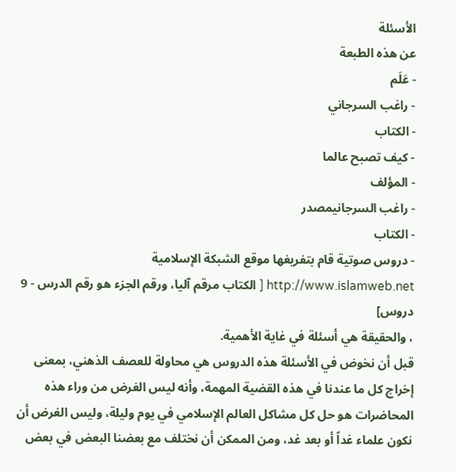الأسئلة
عن هذه الطبعة
- عَلَم
- راغب السرجاني
- الكتاب
- كيف تصبح عالما
- المؤلف
- راغب السرجانيمصدر
- الكتاب
- دروس صوتية قام بتفريغها موقع الشبكة الإسلامية http://www.islamweb.net [ الكتاب مرقم آليا، ورقم الجزء هو رقم الدرس - 9 دروس]
، والحقيقة هي أسئلة في غاية الأهمية.
قبل أن نخوض في الأسئلة هذه الدروس هي محاولة للعصف الذهني، بمعنى إخراج كل ما عندنا في هذه القضية المهمة، وأنه ليس الغرض من وراء هذه المحاضرات هو حل كل مشاكل العالم الإسلامي في يوم وليلة، وليس الغرض أن نكون علماء غداً أو بعد غد، ومن الممكن أن نختلف مع بعضنا البعض في بعض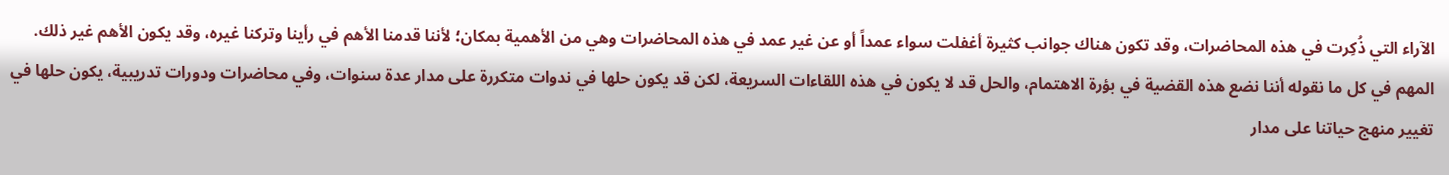الآراء التي ذُكِرت في هذه المحاضرات، وقد تكون هناك جوانب كثيرة أغفلت سواء عمداً أو عن غير عمد في هذه المحاضرات وهي من الأهمية بمكان؛ لأننا قدمنا الأهم في رأينا وتركنا غيره، وقد يكون الأهم غير ذلك.
المهم في كل ما نقوله أننا نضع هذه القضية في بؤرة الاهتمام، والحل قد لا يكون في هذه اللقاءات السريعة، لكن قد يكون حلها في ندوات متكررة على مدار عدة سنوات، وفي محاضرات ودورات تدريبية، يكون حلها في تغيير منهج حياتنا على مدار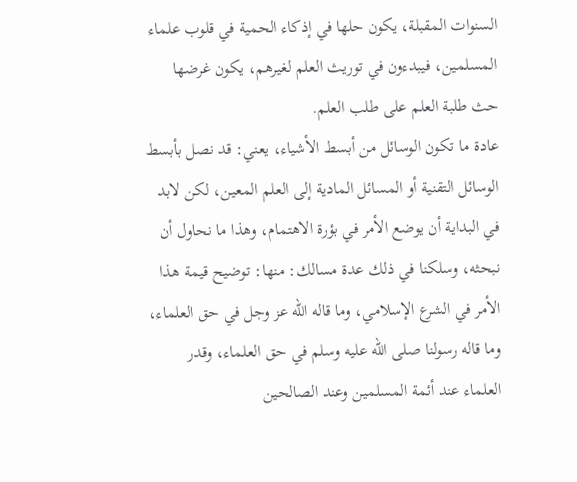السنوات المقبلة، يكون حلها في إذكاء الحمية في قلوب علماء المسلمين، فيبدءون في توريث العلم لغيرهم، يكون غرضها حث طلبة العلم على طلب العلم.
عادة ما تكون الوسائل من أبسط الأشياء، يعني: قد نصل بأبسط الوسائل التقنية أو المسائل المادية إلى العلم المعين، لكن لابد في البداية أن يوضع الأمر في بؤرة الاهتمام، وهذا ما نحاول أن نبحثه، وسلكنا في ذلك عدة مسالك: منها: توضيح قيمة هذا الأمر في الشرع الإسلامي، وما قاله الله عز وجل في حق العلماء، وما قاله رسولنا صلى الله عليه وسلم في حق العلماء، وقدر العلماء عند أئمة المسلمين وعند الصالحين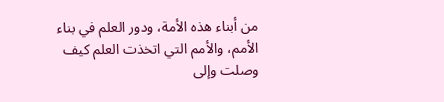من أبناء هذه الأمة، ودور العلم في بناء الأمم، والأمم التي اتخذت العلم كيف وصلت وإلى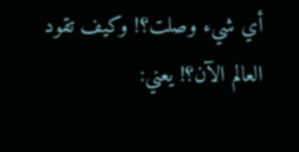أي شيء وصلت؟! وكيف تقود العالم الآن؟! يعني: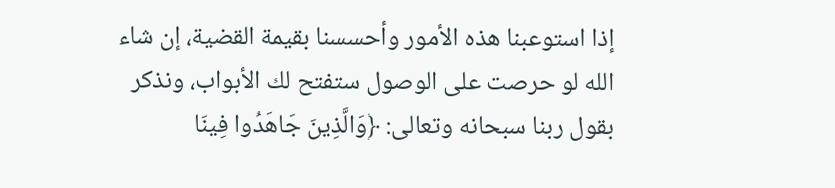إذا استوعبنا هذه الأمور وأحسسنا بقيمة القضية، إن شاء الله لو حرصت على الوصول ستفتح لك الأبواب، ونذكر بقول ربنا سبحانه وتعالى: ﴿وَالَّذِينَ جَاهَدُوا فِينَا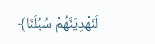لَنَهْدِيَنَّهُمْ سُبُلَنَا﴾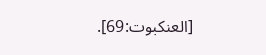[العنكبوت:69].